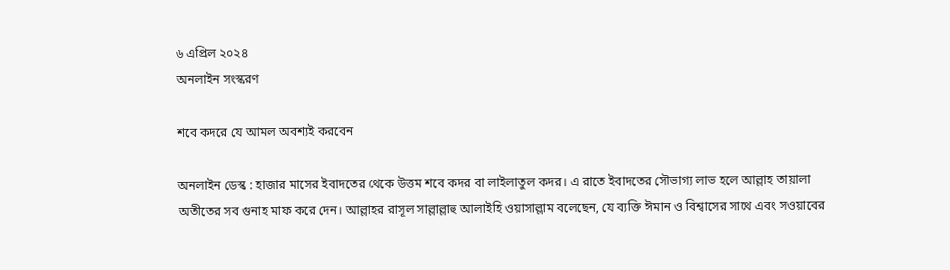৬ এপ্রিল ২০২৪
অনলাইন সংস্করণ

শবে কদরে যে আমল অবশ্যই করবেন

অনলাইন ডেস্ক : হাজার মাসের ইবাদতের থেকে উত্তম শবে কদর বা লাইলাতুল কদর। এ রাতে ইবাদতের সৌভাগ্য লাভ হলে আল্লাহ তায়ালা অতীতের সব গুনাহ মাফ করে দেন। আল্লাহর রাসূল সাল্লাল্লাহু আলাইহি ওয়াসাল্লাম বলেছেন, যে ব্যক্তি ঈমান ও বিশ্বাসের সাথে এবং সওয়াবের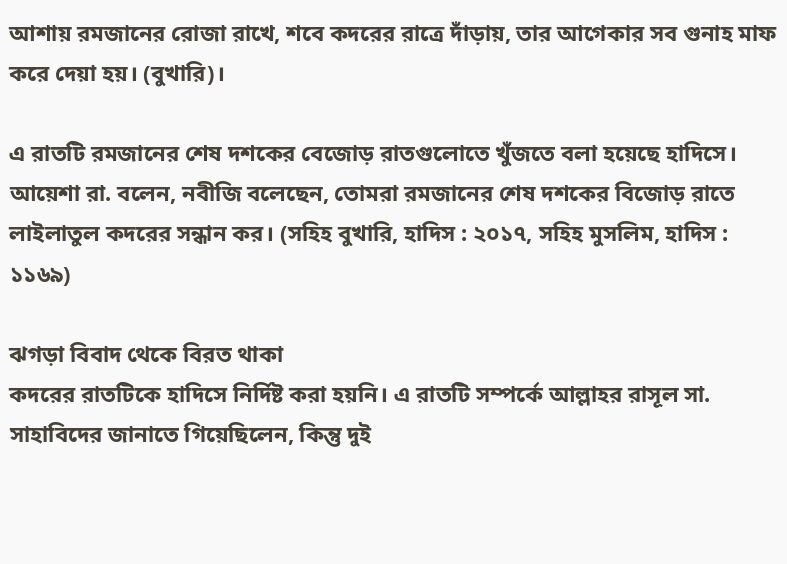আশায় রমজানের রোজা রাখে, শবে কদরের রাত্রে দাঁড়ায়, তার আগেকার সব গুনাহ মাফ করে দেয়া হয়। (বুখারি)।

এ রাতটি রমজানের শেষ দশকের বেজোড় রাতগুলোতে খুঁজতে বলা হয়েছে হাদিসে। আয়েশা রা. বলেন, নবীজি বলেছেন, তোমরা রমজানের শেষ দশকের বিজোড় রাতে লাইলাতুল কদরের সন্ধান কর। (সহিহ বুখারি, হাদিস : ২০১৭, সহিহ মুসলিম, হাদিস : ১১৬৯)

ঝগড়া বিবাদ থেকে বিরত থাকা
কদরের রাতটিকে হাদিসে নির্দিষ্ট করা হয়নি। এ রাতটি সম্পর্কে আল্লাহর রাসূল সা. সাহাবিদের জানাতে গিয়েছিলেন, কিন্তু দুই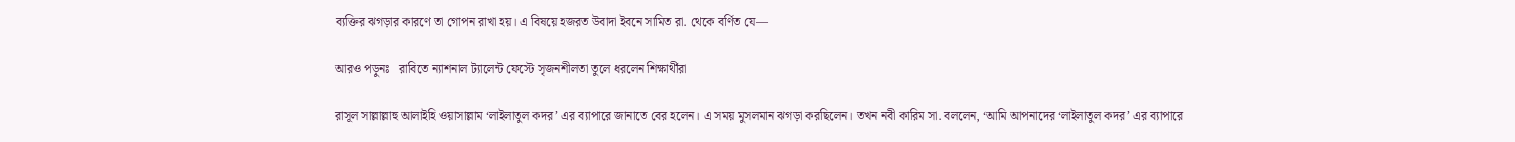ব্যক্তির ঝগড়ার কারণে তা গোপন রাখা হয়। এ বিষয়ে হজরত উবাদা ইবনে সামিত রা. থেকে বর্ণিত যে—

আরও পড়ুনঃ   রাবিতে ন্যাশনাল ট্যালেন্ট ফেস্টে সৃজনশীলতা তুলে ধরলেন শিক্ষার্থীরা

রাসূল সাল্লাল্লাহু আলাইহি ওয়াসাল্লাম ‘লাইলাতুল কদর’ এর ব্যাপারে জানাতে বের হলেন। এ সময় মুসলমান ঝগড়া করছিলেন। তখন নবী কারিম সা. বললেন, ‘আমি আপনাদের ‘লাইলাতুল কদর’ এর ব্যাপারে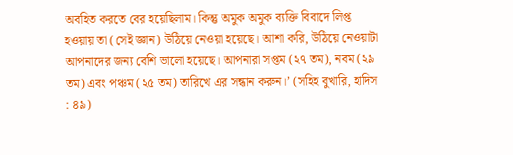অবহিত করতে বের হয়েছিলাম। কিন্তু অমুক অমুক ব্যক্তি বিবাদে লিপ্ত হওয়ায় তা (সেই জ্ঞান) উঠিয়ে নেওয়া হয়েছে। আশা করি, উঠিয়ে নেওয়াটা আপনাদের জন্য বেশি ভালো হয়েছে। আপনারা সপ্তম (২৭ তম), নবম (২৯ তম) এবং পঞ্চম (২৫ তম) তারিখে এর সন্ধান করুন।’ (সহিহ বুখারি, হাদিস : ৪৯)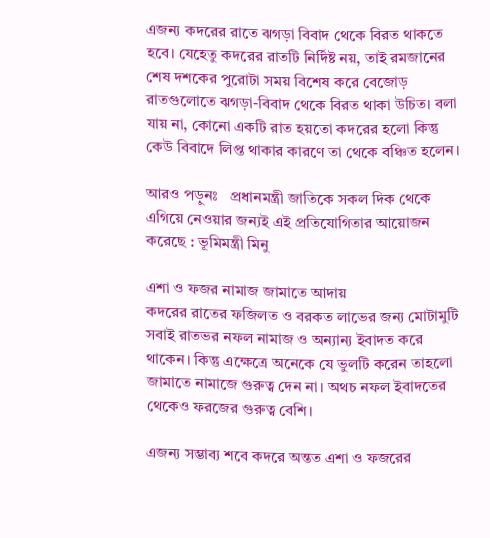এজন্য কদরের রাতে ঝগড়া বিবাদ থেকে বিরত থাকতে হবে। যেহেতু কদরের রাতটি নির্দিষ্ট নয়, তাই রমজানের শেষ দশকের পুরোটা সময় বিশেষ করে বেজোড় রাতগুলোতে ঝগড়া-বিবাদ থেকে বিরত থাকা উচিত। বলা যায় না, কোনো একটি রাত হয়তো কদরের হলো কিন্তু কেউ বিবাদে লিপ্ত থাকার কারণে তা থেকে বঞ্চিত হলেন।

আরও পড়ুনঃ   প্রধানমন্ত্রী জাতিকে সকল দিক থেকে এগিয়ে নেওয়ার জন্যই এই প্রতিযোগিতার আয়োজন করেছে : ভূমিমন্ত্রী মিনু

এশা ও ফজর নামাজ জামাতে আদায়
কদরের রাতের ফজিলত ও বরকত লাভের জন্য মোটামুটি সবাই রাতভর নফল নামাজ ও অন্যান্য ইবাদত করে থাকেন। কিন্তু এক্ষেত্রে অনেকে যে ভুলটি করেন তাহলো জামাতে নামাজে গুরুত্ব দেন না। অথচ নফল ইবাদতের থেকেও ফরজের গুরুত্ব বেশি।

এজন্য সম্ভাব্য শবে কদরে অন্তত এশা ও ফজরের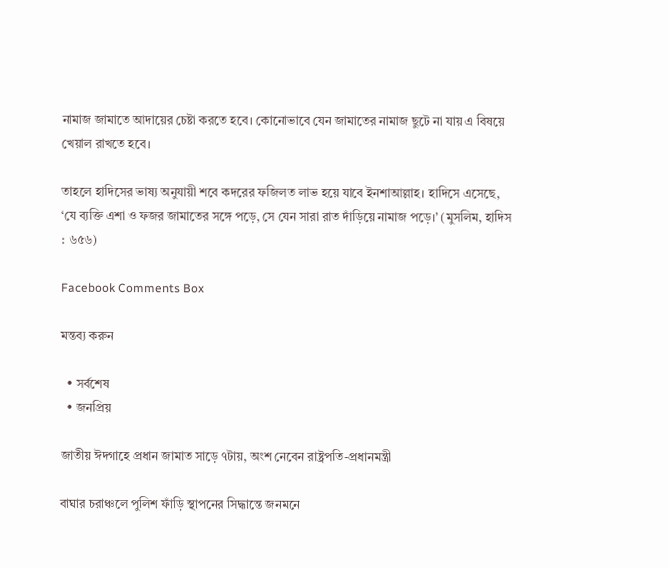নামাজ জামাতে আদায়ের চেষ্টা করতে হবে। কোনোভাবে যেন জামাতের নামাজ ছুটে না যায় এ বিষয়ে খেয়াল রাখতে হবে।

তাহলে হাদিসের ভাষ্য অনুযায়ী শবে কদরের ফজিলত লাভ হয়ে যাবে ইনশাআল্লাহ। হাদিসে এসেছে, ‘যে ব্যক্তি এশা ও ফজর জামাতের সঙ্গে পড়ে, সে যেন সারা রাত দাঁড়িয়ে নামাজ পড়ে।’ (মুসলিম, হাদিস : ৬৫৬)

Facebook Comments Box

মন্তব্য করুন

  • সর্বশেষ
  • জনপ্রিয়

জাতীয় ঈদগাহে প্রধান জামাত সাড়ে ৭টায়, অংশ নেবেন রাষ্ট্রপতি-প্রধানমন্ত্রী

বাঘার চরাঞ্চলে পুলিশ ফাঁড়ি স্থাপনের সিদ্ধান্তে জনমনে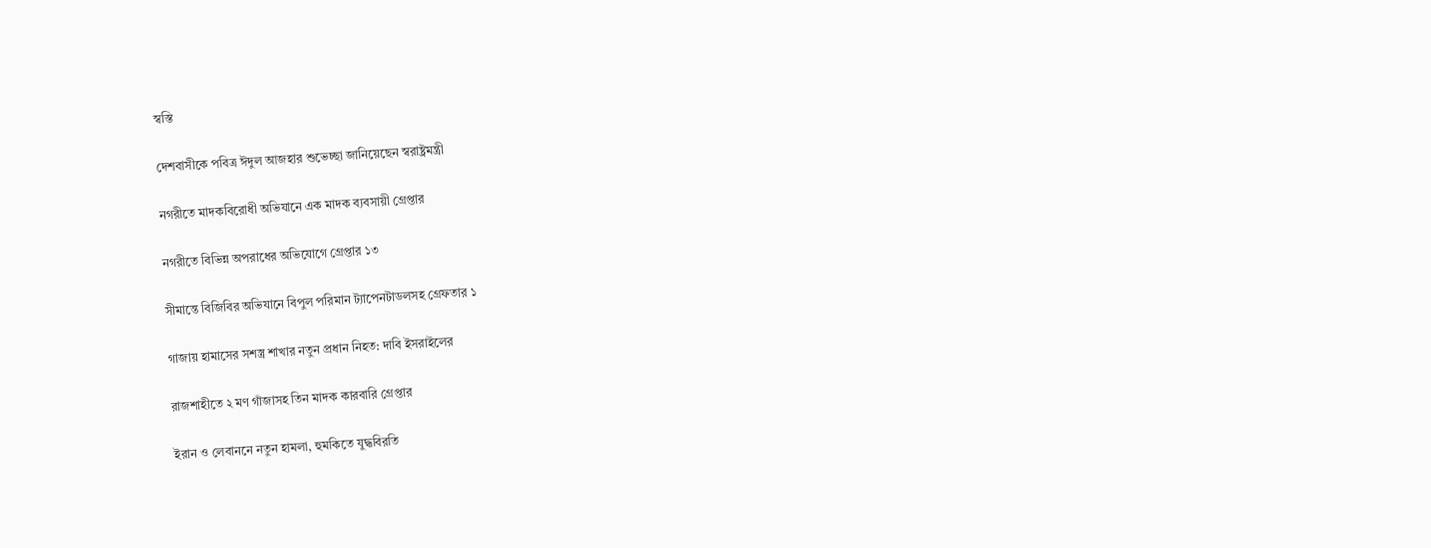স্বস্তি

দেশবাসীকে পবিত্র ঈদুল আজহার শুভেচ্ছা জানিয়েছেন স্বরাষ্ট্রমন্ত্রী

নগরীতে মাদকবিরোধী অভিযানে এক মাদক ব্যবসায়ী গ্রেপ্তার

নগরীতে বিভিন্ন অপরাধের অভিযোগে গ্রেপ্তার ১৩

সীমান্তে বিজিবির অভিযানে বিপুল পরিমান ট্যাপেনটাডলসহ গ্রেফতার ১

গাজায় হামাসের সশস্ত্র শাখার নতুন প্রধান নিহত: দাবি ইসরাইলের

রাজশাহীতে ২ মণ গাঁজাসহ তিন মাদক কারবারি গ্রেপ্তার

ইরান ও লেবাননে নতুন হামলা, হুমকিতে যুদ্ধবিরতি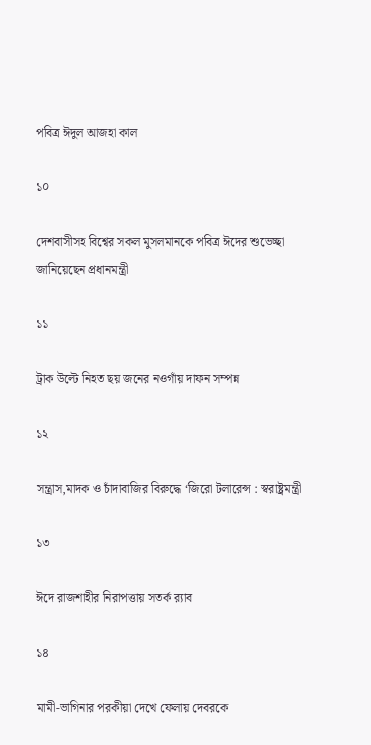পবিত্র ঈদুল আজহা কাল

১০

দেশবাসীসহ বিশ্বের সকল মুসলমানকে পবিত্র ঈদের শুভেচ্ছা জানিয়েছেন প্রধানমন্ত্রী

১১

ট্রাক উল্টে নিহত ছয় জনের নওগাঁয় দাফন সম্পন্ন

১২

সন্ত্রাস,মাদক ও চাঁদাবাজির বিরুদ্ধে ‘জিরো টলারেন্স : স্বরাষ্ট্রমন্ত্রী

১৩

ঈদে রাজশাহীর নিরাপত্তায় সতর্ক র‌্যাব

১৪

মামী-ভাগিনার পরকীয়া দেখে ফেলায় দেবরকে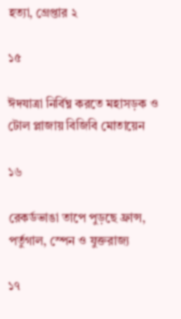হত্যা, গ্রেপ্তার ২

১৫

ঈদযাত্রা নির্বিঘ্ন করতে মহাসড়ক ও টোল প্লাজায় বিজিবি মোতায়েন

১৬

রেকর্ডভাঙা তাপে পুড়ছে ফ্রান্স, পর্তুগাল, স্পেন ও যুক্তরাজ্য

১৭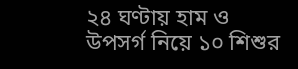২৪ ঘণ্টায় হাম ও উপসর্গ নিয়ে ১০ শিশুর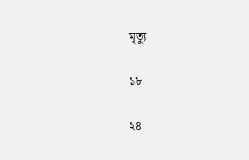মৃত্যু

১৮

২৪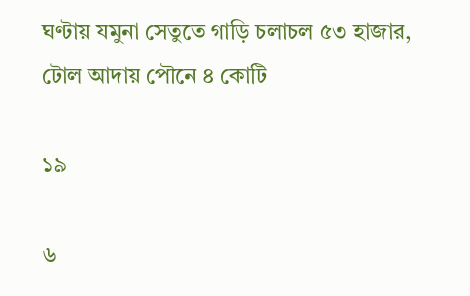ঘণ্টায় যমুনা সেতুতে গাড়ি চলাচল ৫৩ হাজার, টোল আদায় পৌনে ৪ কোটি

১৯

৬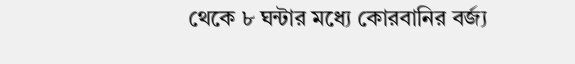থেকে ৮ ঘন্টার মধ্যে কোরবানির বর্জ্য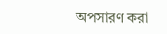অপসারণ করা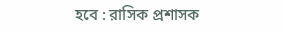হবে : রাসিক প্রশাসক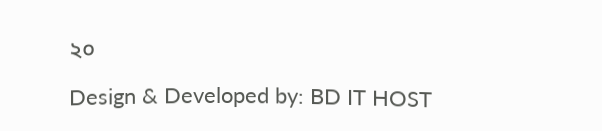২০

Design & Developed by: BD IT HOST